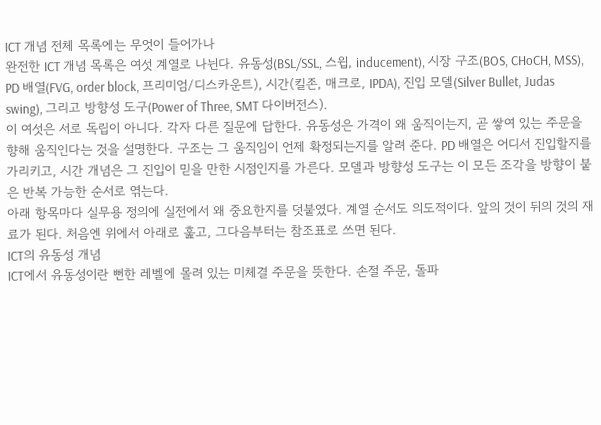ICT 개념 전체 목록에는 무엇이 들어가나
완전한 ICT 개념 목록은 여섯 계열로 나뉜다. 유동성(BSL/SSL, 스윕, inducement), 시장 구조(BOS, CHoCH, MSS), PD 배열(FVG, order block, 프리미엄/디스카운트), 시간(킬존, 매크로, IPDA), 진입 모델(Silver Bullet, Judas swing), 그리고 방향성 도구(Power of Three, SMT 다이버전스).
이 여섯은 서로 독립이 아니다. 각자 다른 질문에 답한다. 유동성은 가격이 왜 움직이는지, 곧 쌓여 있는 주문을 향해 움직인다는 것을 설명한다. 구조는 그 움직임이 언제 확정되는지를 알려 준다. PD 배열은 어디서 진입할지를 가리키고, 시간 개념은 그 진입이 믿을 만한 시점인지를 가른다. 모델과 방향성 도구는 이 모든 조각을 방향이 붙은 반복 가능한 순서로 엮는다.
아래 항목마다 실무용 정의에 실전에서 왜 중요한지를 덧붙였다. 계열 순서도 의도적이다. 앞의 것이 뒤의 것의 재료가 된다. 처음엔 위에서 아래로 훑고, 그다음부터는 참조표로 쓰면 된다.
ICT의 유동성 개념
ICT에서 유동성이란 뻔한 레벨에 몰려 있는 미체결 주문을 뜻한다. 손절 주문, 돌파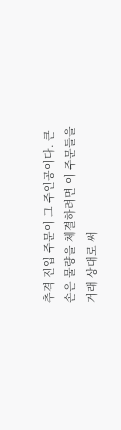추격 진입 주문이 그 주인공이다. 큰손은 물량을 체결하려면 이 주문들을 거래 상대로 써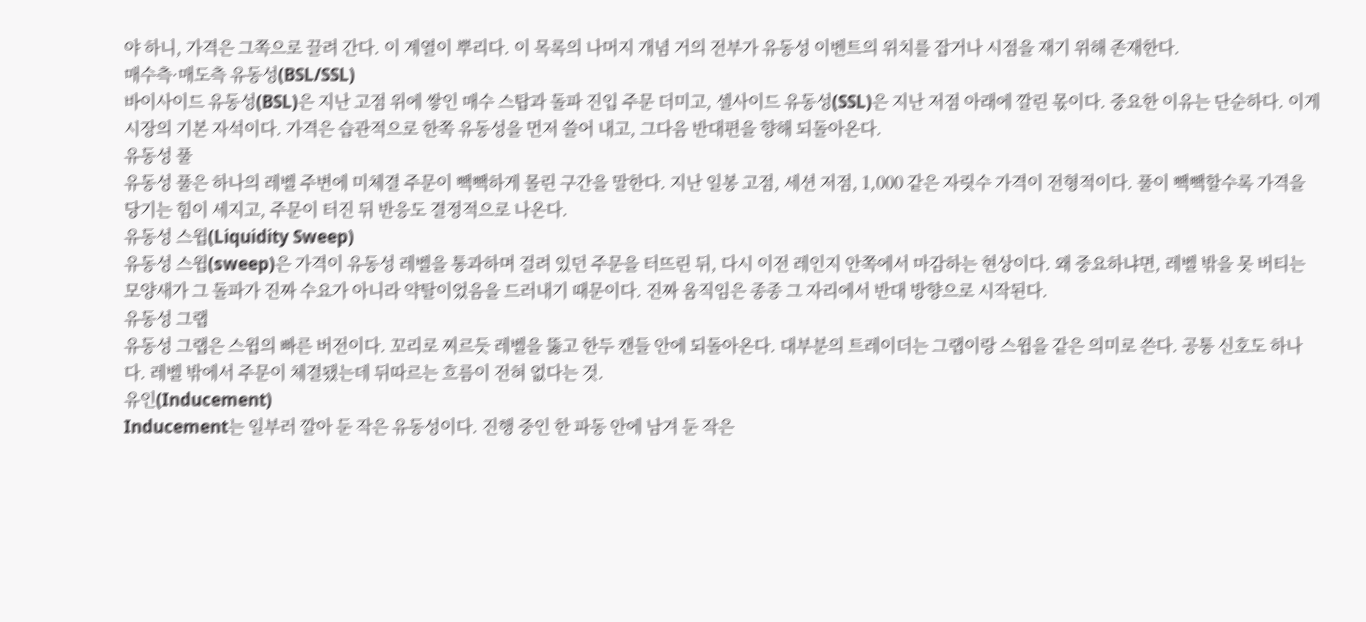야 하니, 가격은 그쪽으로 끌려 간다. 이 계열이 뿌리다. 이 목록의 나머지 개념 거의 전부가 유동성 이벤트의 위치를 잡거나 시점을 재기 위해 존재한다.
매수측·매도측 유동성(BSL/SSL)
바이사이드 유동성(BSL)은 지난 고점 위에 쌓인 매수 스탑과 돌파 진입 주문 더미고, 셀사이드 유동성(SSL)은 지난 저점 아래에 깔린 몫이다. 중요한 이유는 단순하다. 이게 시장의 기본 자석이다. 가격은 습관적으로 한쪽 유동성을 먼저 쓸어 내고, 그다음 반대편을 향해 되돌아온다.
유동성 풀
유동성 풀은 하나의 레벨 주변에 미체결 주문이 빽빽하게 몰린 구간을 말한다. 지난 일봉 고점, 세션 저점, 1,000 같은 자릿수 가격이 전형적이다. 풀이 빽빽할수록 가격을 당기는 힘이 세지고, 주문이 터진 뒤 반응도 결정적으로 나온다.
유동성 스윕(Liquidity Sweep)
유동성 스윕(sweep)은 가격이 유동성 레벨을 통과하며 걸려 있던 주문을 터뜨린 뒤, 다시 이전 레인지 안쪽에서 마감하는 현상이다. 왜 중요하냐면, 레벨 밖을 못 버티는 모양새가 그 돌파가 진짜 수요가 아니라 약탈이었음을 드러내기 때문이다. 진짜 움직임은 종종 그 자리에서 반대 방향으로 시작된다.
유동성 그랩
유동성 그랩은 스윕의 빠른 버전이다. 꼬리로 찌르듯 레벨을 뚫고 한두 캔들 안에 되돌아온다. 대부분의 트레이더는 그랩이랑 스윕을 같은 의미로 쓴다. 공통 신호도 하나다. 레벨 밖에서 주문이 체결됐는데 뒤따르는 흐름이 전혀 없다는 것.
유인(Inducement)
Inducement는 일부러 깔아 둔 작은 유동성이다. 진행 중인 한 파동 안에 남겨 둔 작은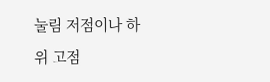눌림 저점이나 하위 고점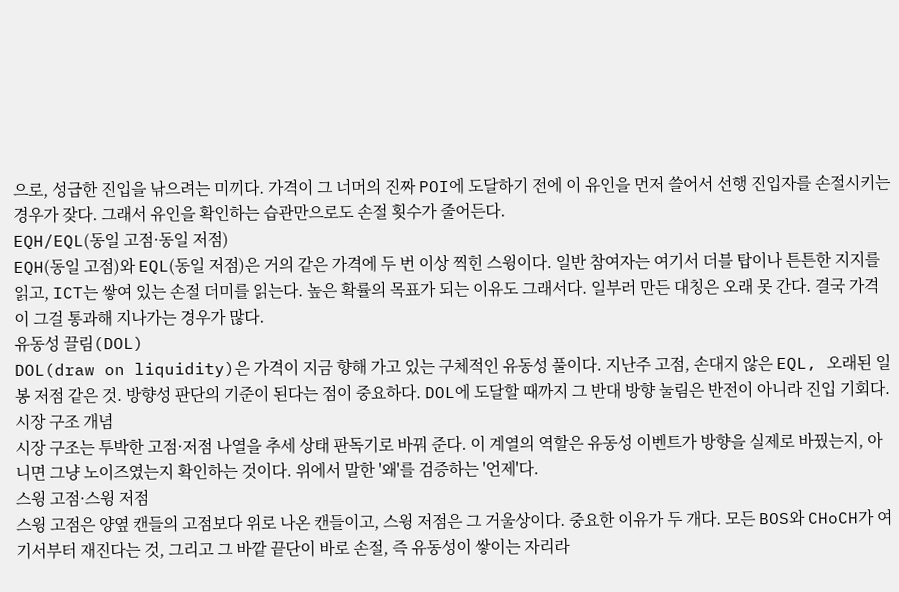으로, 성급한 진입을 낚으려는 미끼다. 가격이 그 너머의 진짜 POI에 도달하기 전에 이 유인을 먼저 쓸어서 선행 진입자를 손절시키는 경우가 잦다. 그래서 유인을 확인하는 습관만으로도 손절 횟수가 줄어든다.
EQH/EQL(동일 고점·동일 저점)
EQH(동일 고점)와 EQL(동일 저점)은 거의 같은 가격에 두 번 이상 찍힌 스윙이다. 일반 참여자는 여기서 더블 탑이나 튼튼한 지지를 읽고, ICT는 쌓여 있는 손절 더미를 읽는다. 높은 확률의 목표가 되는 이유도 그래서다. 일부러 만든 대칭은 오래 못 간다. 결국 가격이 그걸 통과해 지나가는 경우가 많다.
유동성 끌림(DOL)
DOL(draw on liquidity)은 가격이 지금 향해 가고 있는 구체적인 유동성 풀이다. 지난주 고점, 손대지 않은 EQL, 오래된 일봉 저점 같은 것. 방향성 판단의 기준이 된다는 점이 중요하다. DOL에 도달할 때까지 그 반대 방향 눌림은 반전이 아니라 진입 기회다.
시장 구조 개념
시장 구조는 투박한 고점·저점 나열을 추세 상태 판독기로 바꿔 준다. 이 계열의 역할은 유동성 이벤트가 방향을 실제로 바꿨는지, 아니면 그냥 노이즈였는지 확인하는 것이다. 위에서 말한 '왜'를 검증하는 '언제'다.
스윙 고점·스윙 저점
스윙 고점은 양옆 캔들의 고점보다 위로 나온 캔들이고, 스윙 저점은 그 거울상이다. 중요한 이유가 두 개다. 모든 BOS와 CHoCH가 여기서부터 재진다는 것, 그리고 그 바깥 끝단이 바로 손절, 즉 유동성이 쌓이는 자리라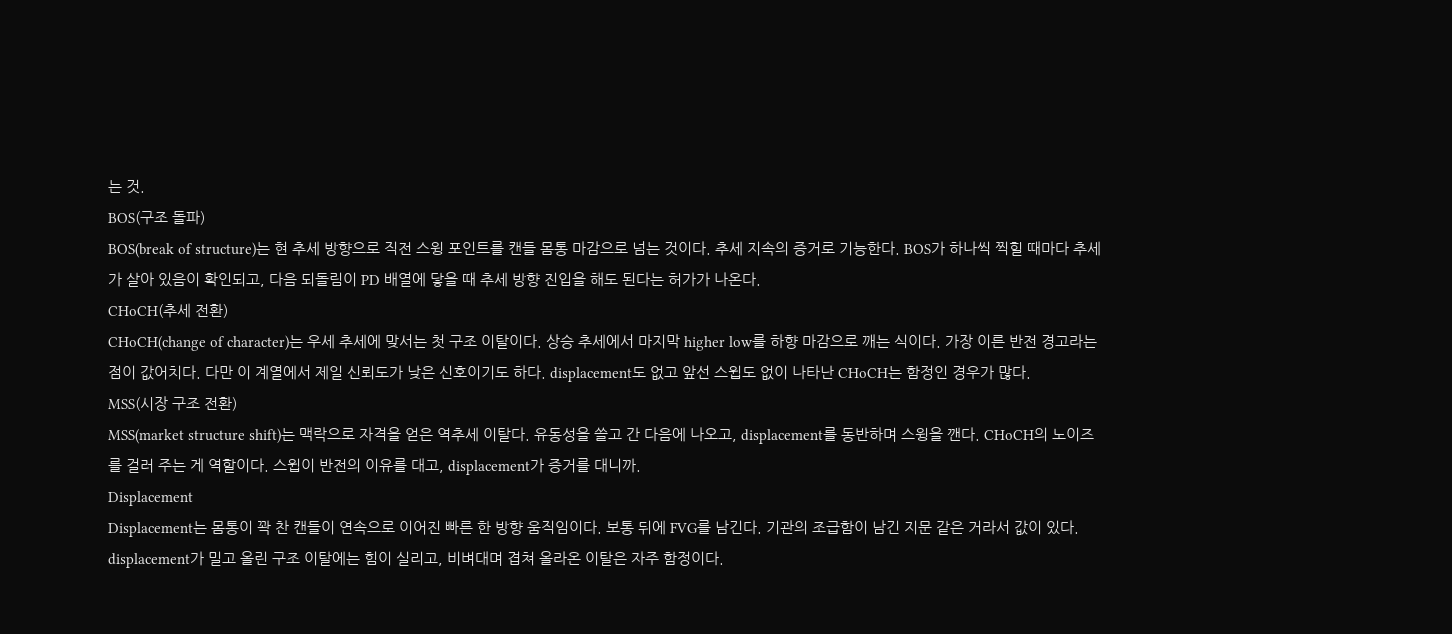는 것.
BOS(구조 돌파)
BOS(break of structure)는 현 추세 방향으로 직전 스윙 포인트를 캔들 몸통 마감으로 넘는 것이다. 추세 지속의 증거로 기능한다. BOS가 하나씩 찍힐 때마다 추세가 살아 있음이 확인되고, 다음 되돌림이 PD 배열에 닿을 때 추세 방향 진입을 해도 된다는 허가가 나온다.
CHoCH(추세 전환)
CHoCH(change of character)는 우세 추세에 맞서는 첫 구조 이탈이다. 상승 추세에서 마지막 higher low를 하향 마감으로 깨는 식이다. 가장 이른 반전 경고라는 점이 값어치다. 다만 이 계열에서 제일 신뢰도가 낮은 신호이기도 하다. displacement도 없고 앞선 스윕도 없이 나타난 CHoCH는 함정인 경우가 많다.
MSS(시장 구조 전환)
MSS(market structure shift)는 맥락으로 자격을 얻은 역추세 이탈다. 유동성을 쓸고 간 다음에 나오고, displacement를 동반하며 스윙을 깬다. CHoCH의 노이즈를 걸러 주는 게 역할이다. 스윕이 반전의 이유를 대고, displacement가 증거를 대니까.
Displacement
Displacement는 몸통이 꽉 찬 캔들이 연속으로 이어진 빠른 한 방향 움직임이다. 보통 뒤에 FVG를 남긴다. 기관의 조급함이 남긴 지문 같은 거라서 값이 있다. displacement가 밀고 올린 구조 이탈에는 힘이 실리고, 비벼대며 겹쳐 올라온 이탈은 자주 함정이다.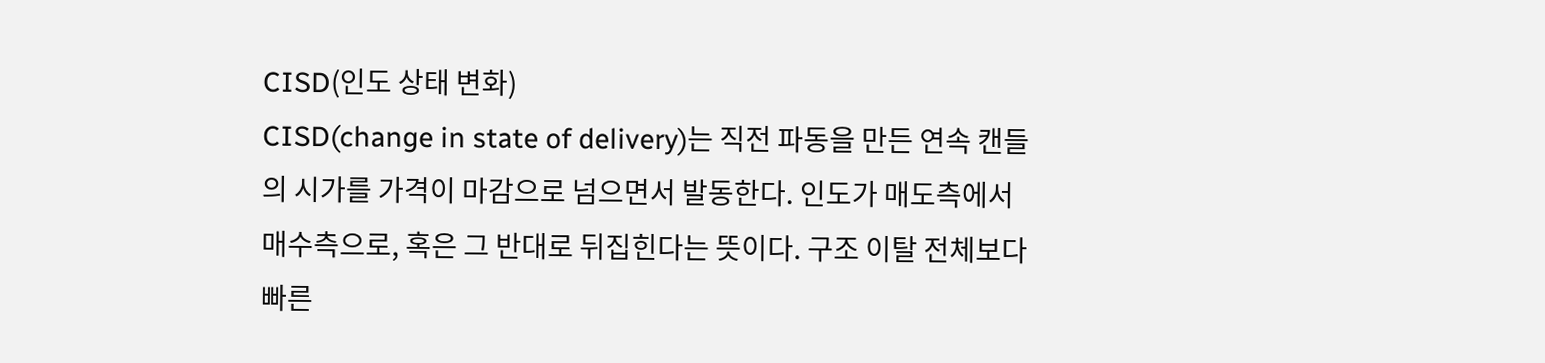CISD(인도 상태 변화)
CISD(change in state of delivery)는 직전 파동을 만든 연속 캔들의 시가를 가격이 마감으로 넘으면서 발동한다. 인도가 매도측에서 매수측으로, 혹은 그 반대로 뒤집힌다는 뜻이다. 구조 이탈 전체보다 빠른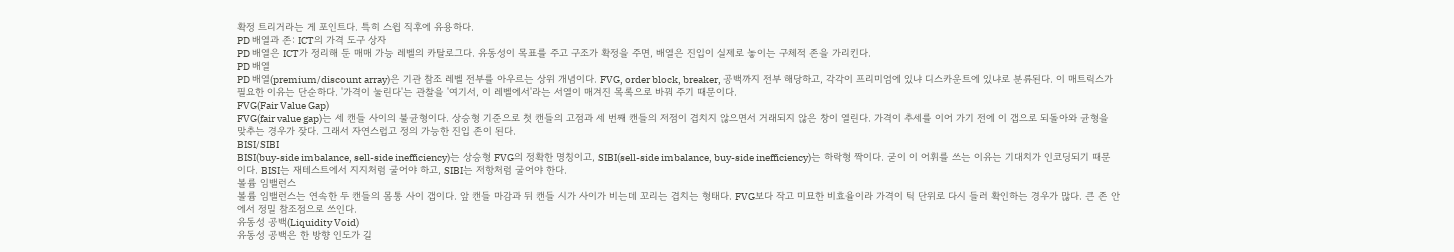확정 트리거라는 게 포인트다. 특히 스윕 직후에 유용하다.
PD 배열과 존: ICT의 가격 도구 상자
PD 배열은 ICT가 정리해 둔 매매 가능 레벨의 카탈로그다. 유동성이 목표를 주고 구조가 확정을 주면, 배열은 진입이 실제로 놓이는 구체적 존을 가리킨다.
PD 배열
PD 배열(premium/discount array)은 기관 참조 레벨 전부를 아우르는 상위 개념이다. FVG, order block, breaker, 공백까지 전부 해당하고, 각각이 프리미엄에 있냐 디스카운트에 있냐로 분류된다. 이 매트릭스가 필요한 이유는 단순하다. '가격이 눌린다'는 관찰을 '여기서, 이 레벨에서'라는 서열이 매겨진 목록으로 바꿔 주기 때문이다.
FVG(Fair Value Gap)
FVG(fair value gap)는 세 캔들 사이의 불균형이다. 상승형 기준으로 첫 캔들의 고점과 세 번째 캔들의 저점이 겹치지 않으면서 거래되지 않은 창이 열린다. 가격이 추세를 이어 가기 전에 이 갭으로 되돌아와 균형을 맞추는 경우가 잦다. 그래서 자연스럽고 정의 가능한 진입 존이 된다.
BISI/SIBI
BISI(buy-side imbalance, sell-side inefficiency)는 상승형 FVG의 정확한 명칭이고, SIBI(sell-side imbalance, buy-side inefficiency)는 하락형 짝이다. 굳이 이 어휘를 쓰는 이유는 기대치가 인코딩되기 때문이다. BISI는 재테스트에서 지지처럼 굴어야 하고, SIBI는 저항처럼 굴어야 한다.
볼륨 임밸런스
볼륨 임밸런스는 연속한 두 캔들의 몸통 사이 갭이다. 앞 캔들 마감과 뒤 캔들 시가 사이가 비는데 꼬리는 겹치는 형태다. FVG보다 작고 미묘한 비효율이라 가격이 틱 단위로 다시 들러 확인하는 경우가 많다. 큰 존 안에서 정밀 참조점으로 쓰인다.
유동성 공백(Liquidity Void)
유동성 공백은 한 방향 인도가 길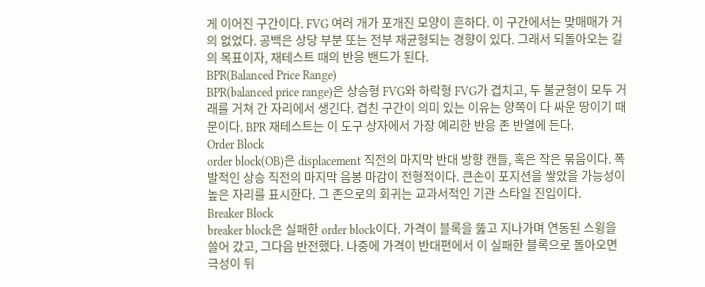게 이어진 구간이다. FVG 여러 개가 포개진 모양이 흔하다. 이 구간에서는 맞매매가 거의 없었다. 공백은 상당 부분 또는 전부 재균형되는 경향이 있다. 그래서 되돌아오는 길의 목표이자, 재테스트 때의 반응 밴드가 된다.
BPR(Balanced Price Range)
BPR(balanced price range)은 상승형 FVG와 하락형 FVG가 겹치고, 두 불균형이 모두 거래를 거쳐 간 자리에서 생긴다. 겹친 구간이 의미 있는 이유는 양쪽이 다 싸운 땅이기 때문이다. BPR 재테스트는 이 도구 상자에서 가장 예리한 반응 존 반열에 든다.
Order Block
order block(OB)은 displacement 직전의 마지막 반대 방향 캔들, 혹은 작은 묶음이다. 폭발적인 상승 직전의 마지막 음봉 마감이 전형적이다. 큰손이 포지션을 쌓았을 가능성이 높은 자리를 표시한다. 그 존으로의 회귀는 교과서적인 기관 스타일 진입이다.
Breaker Block
breaker block은 실패한 order block이다. 가격이 블록을 뚫고 지나가며 연동된 스윙을 쓸어 갔고, 그다음 반전했다. 나중에 가격이 반대편에서 이 실패한 블록으로 돌아오면 극성이 뒤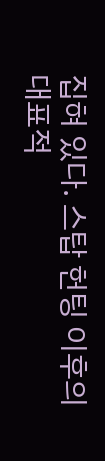집혀 있다. 스탑 헌팅 이후의 대표적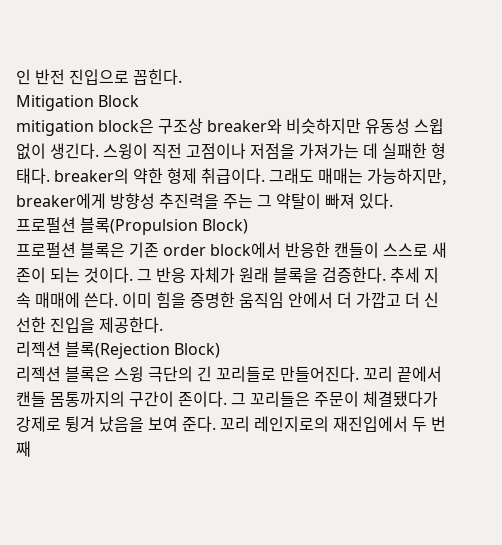인 반전 진입으로 꼽힌다.
Mitigation Block
mitigation block은 구조상 breaker와 비슷하지만 유동성 스윕 없이 생긴다. 스윙이 직전 고점이나 저점을 가져가는 데 실패한 형태다. breaker의 약한 형제 취급이다. 그래도 매매는 가능하지만, breaker에게 방향성 추진력을 주는 그 약탈이 빠져 있다.
프로펄션 블록(Propulsion Block)
프로펄션 블록은 기존 order block에서 반응한 캔들이 스스로 새 존이 되는 것이다. 그 반응 자체가 원래 블록을 검증한다. 추세 지속 매매에 쓴다. 이미 힘을 증명한 움직임 안에서 더 가깝고 더 신선한 진입을 제공한다.
리젝션 블록(Rejection Block)
리젝션 블록은 스윙 극단의 긴 꼬리들로 만들어진다. 꼬리 끝에서 캔들 몸통까지의 구간이 존이다. 그 꼬리들은 주문이 체결됐다가 강제로 튕겨 났음을 보여 준다. 꼬리 레인지로의 재진입에서 두 번째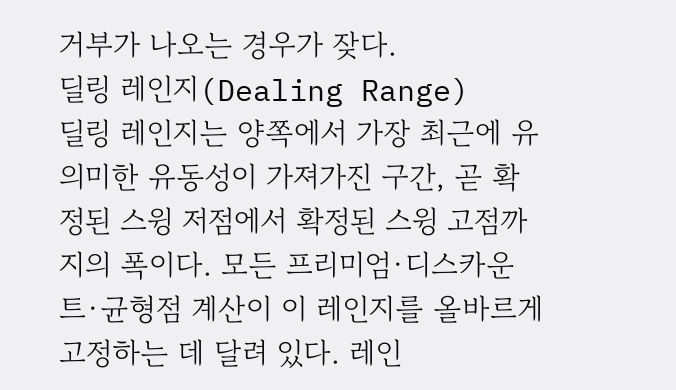거부가 나오는 경우가 잦다.
딜링 레인지(Dealing Range)
딜링 레인지는 양쪽에서 가장 최근에 유의미한 유동성이 가져가진 구간, 곧 확정된 스윙 저점에서 확정된 스윙 고점까지의 폭이다. 모든 프리미엄·디스카운트·균형점 계산이 이 레인지를 올바르게 고정하는 데 달려 있다. 레인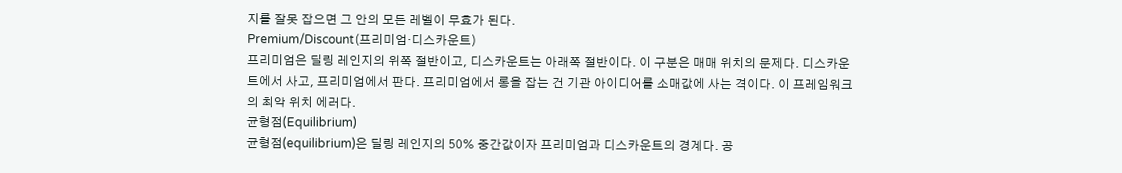지를 잘못 잡으면 그 안의 모든 레벨이 무효가 된다.
Premium/Discount(프리미엄·디스카운트)
프리미엄은 딜링 레인지의 위쪽 절반이고, 디스카운트는 아래쪽 절반이다. 이 구분은 매매 위치의 문제다. 디스카운트에서 사고, 프리미엄에서 판다. 프리미엄에서 롱을 잡는 건 기관 아이디어를 소매값에 사는 격이다. 이 프레임워크의 최악 위치 에러다.
균형점(Equilibrium)
균형점(equilibrium)은 딜링 레인지의 50% 중간값이자 프리미엄과 디스카운트의 경계다. 공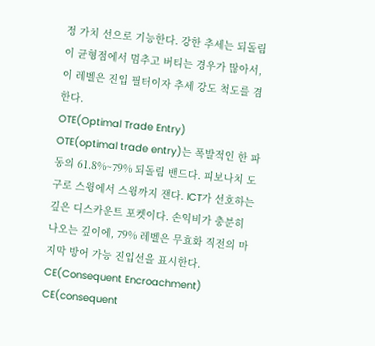정 가치 선으로 기능한다. 강한 추세는 되돌림이 균형점에서 멈추고 버티는 경우가 많아서, 이 레벨은 진입 필터이자 추세 강도 척도를 겸한다.
OTE(Optimal Trade Entry)
OTE(optimal trade entry)는 폭발적인 한 파동의 61.8%~79% 되돌림 밴드다. 피보나치 도구로 스윙에서 스윙까지 잰다. ICT가 선호하는 깊은 디스카운트 포켓이다. 손익비가 충분히 나오는 깊이에, 79% 레벨은 무효화 직전의 마지막 방어 가능 진입선을 표시한다.
CE(Consequent Encroachment)
CE(consequent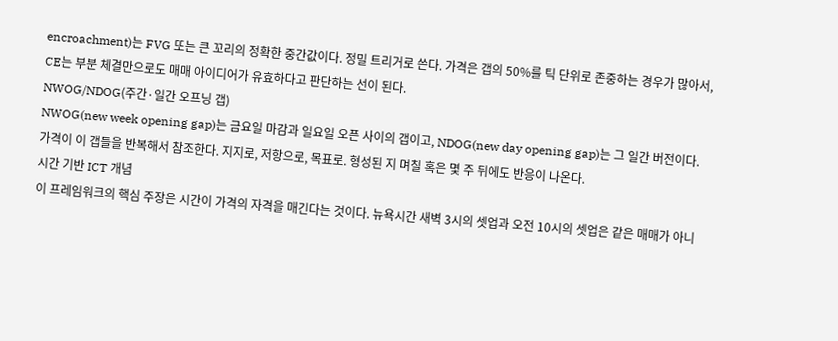encroachment)는 FVG 또는 큰 꼬리의 정확한 중간값이다. 정밀 트리거로 쓴다. 가격은 갭의 50%를 틱 단위로 존중하는 경우가 많아서, CE는 부분 체결만으로도 매매 아이디어가 유효하다고 판단하는 선이 된다.
NWOG/NDOG(주간·일간 오프닝 갭)
NWOG(new week opening gap)는 금요일 마감과 일요일 오픈 사이의 갭이고, NDOG(new day opening gap)는 그 일간 버전이다. 가격이 이 갭들을 반복해서 참조한다. 지지로, 저항으로, 목표로. 형성된 지 며칠 혹은 몇 주 뒤에도 반응이 나온다.
시간 기반 ICT 개념
이 프레임워크의 핵심 주장은 시간이 가격의 자격을 매긴다는 것이다. 뉴욕시간 새벽 3시의 셋업과 오전 10시의 셋업은 같은 매매가 아니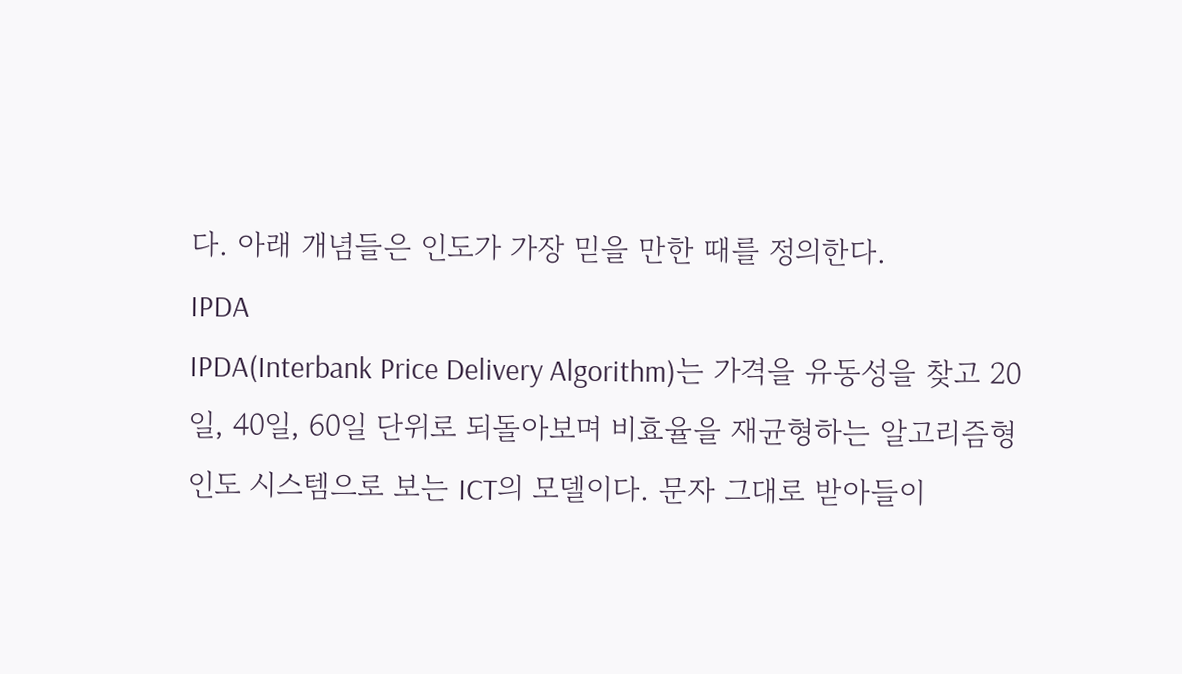다. 아래 개념들은 인도가 가장 믿을 만한 때를 정의한다.
IPDA
IPDA(Interbank Price Delivery Algorithm)는 가격을 유동성을 찾고 20일, 40일, 60일 단위로 되돌아보며 비효율을 재균형하는 알고리즘형 인도 시스템으로 보는 ICT의 모델이다. 문자 그대로 받아들이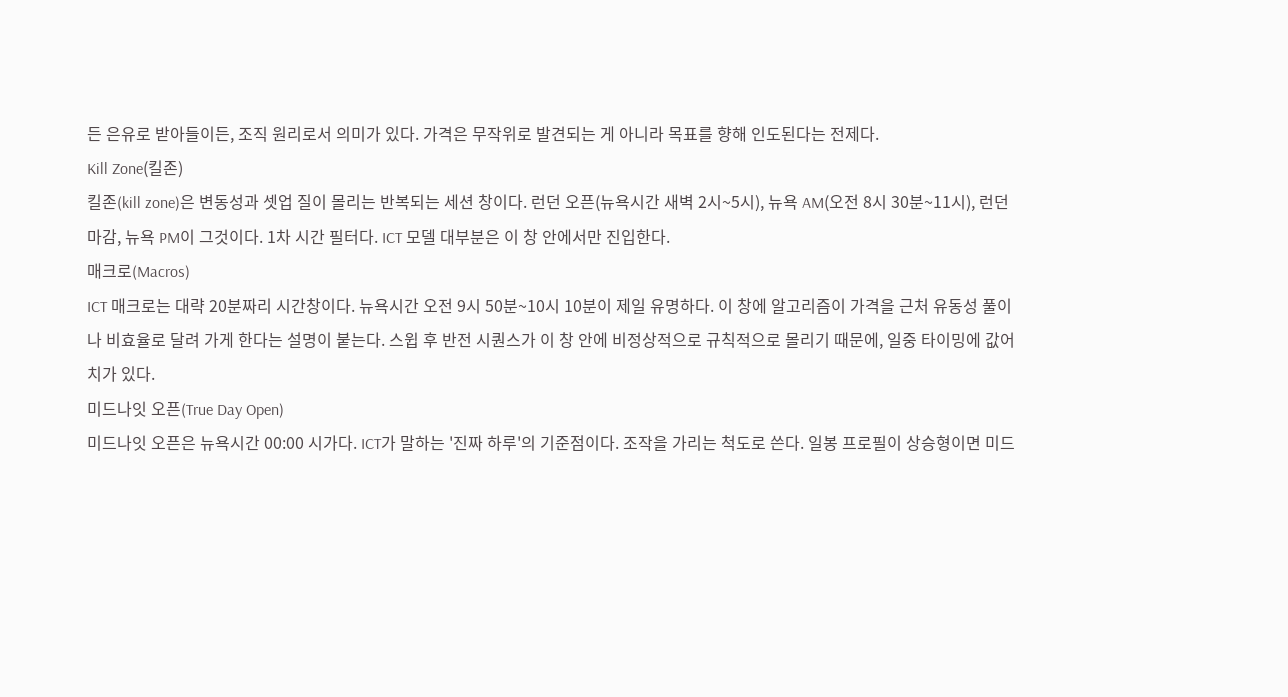든 은유로 받아들이든, 조직 원리로서 의미가 있다. 가격은 무작위로 발견되는 게 아니라 목표를 향해 인도된다는 전제다.
Kill Zone(킬존)
킬존(kill zone)은 변동성과 셋업 질이 몰리는 반복되는 세션 창이다. 런던 오픈(뉴욕시간 새벽 2시~5시), 뉴욕 AM(오전 8시 30분~11시), 런던 마감, 뉴욕 PM이 그것이다. 1차 시간 필터다. ICT 모델 대부분은 이 창 안에서만 진입한다.
매크로(Macros)
ICT 매크로는 대략 20분짜리 시간창이다. 뉴욕시간 오전 9시 50분~10시 10분이 제일 유명하다. 이 창에 알고리즘이 가격을 근처 유동성 풀이나 비효율로 달려 가게 한다는 설명이 붙는다. 스윕 후 반전 시퀀스가 이 창 안에 비정상적으로 규칙적으로 몰리기 때문에, 일중 타이밍에 값어치가 있다.
미드나잇 오픈(True Day Open)
미드나잇 오픈은 뉴욕시간 00:00 시가다. ICT가 말하는 '진짜 하루'의 기준점이다. 조작을 가리는 척도로 쓴다. 일봉 프로필이 상승형이면 미드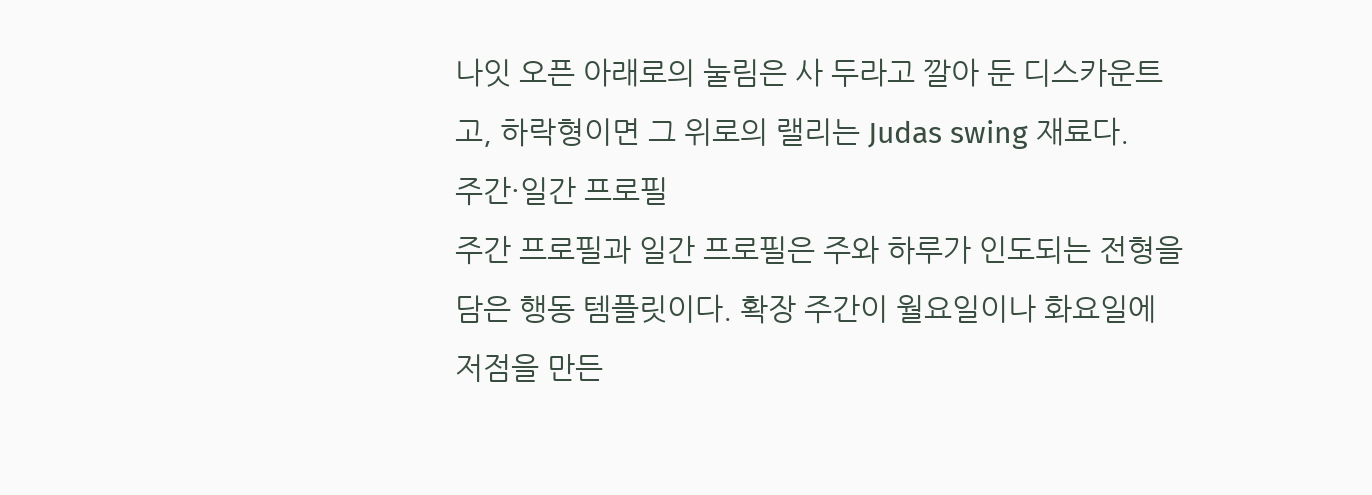나잇 오픈 아래로의 눌림은 사 두라고 깔아 둔 디스카운트고, 하락형이면 그 위로의 랠리는 Judas swing 재료다.
주간·일간 프로필
주간 프로필과 일간 프로필은 주와 하루가 인도되는 전형을 담은 행동 템플릿이다. 확장 주간이 월요일이나 화요일에 저점을 만든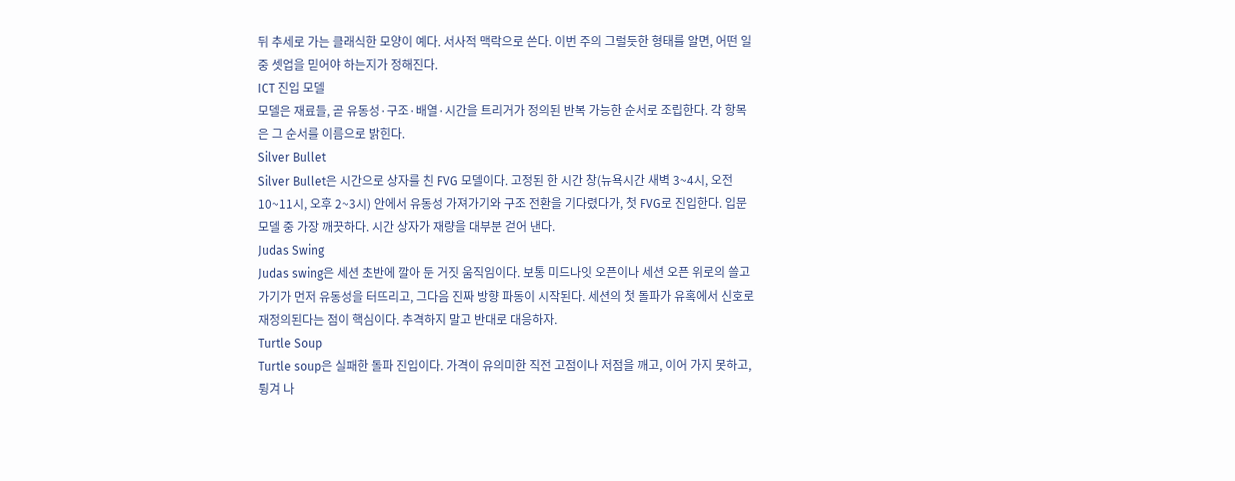뒤 추세로 가는 클래식한 모양이 예다. 서사적 맥락으로 쓴다. 이번 주의 그럴듯한 형태를 알면, 어떤 일중 셋업을 믿어야 하는지가 정해진다.
ICT 진입 모델
모델은 재료들, 곧 유동성·구조·배열·시간을 트리거가 정의된 반복 가능한 순서로 조립한다. 각 항목은 그 순서를 이름으로 밝힌다.
Silver Bullet
Silver Bullet은 시간으로 상자를 친 FVG 모델이다. 고정된 한 시간 창(뉴욕시간 새벽 3~4시, 오전 10~11시, 오후 2~3시) 안에서 유동성 가져가기와 구조 전환을 기다렸다가, 첫 FVG로 진입한다. 입문 모델 중 가장 깨끗하다. 시간 상자가 재량을 대부분 걷어 낸다.
Judas Swing
Judas swing은 세션 초반에 깔아 둔 거짓 움직임이다. 보통 미드나잇 오픈이나 세션 오픈 위로의 쓸고 가기가 먼저 유동성을 터뜨리고, 그다음 진짜 방향 파동이 시작된다. 세션의 첫 돌파가 유혹에서 신호로 재정의된다는 점이 핵심이다. 추격하지 말고 반대로 대응하자.
Turtle Soup
Turtle soup은 실패한 돌파 진입이다. 가격이 유의미한 직전 고점이나 저점을 깨고, 이어 가지 못하고, 튕겨 나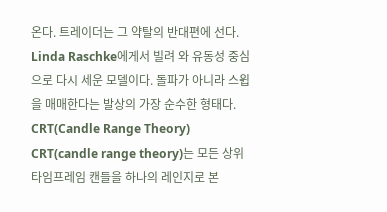온다. 트레이더는 그 약탈의 반대편에 선다. Linda Raschke에게서 빌려 와 유동성 중심으로 다시 세운 모델이다. 돌파가 아니라 스윕을 매매한다는 발상의 가장 순수한 형태다.
CRT(Candle Range Theory)
CRT(candle range theory)는 모든 상위 타임프레임 캔들을 하나의 레인지로 본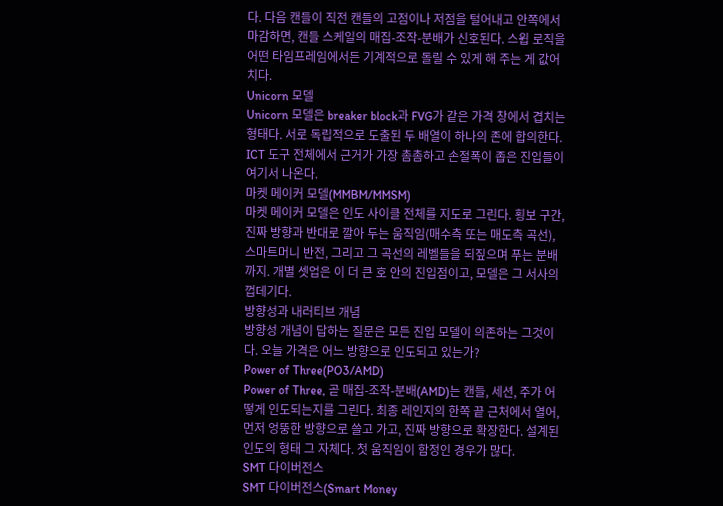다. 다음 캔들이 직전 캔들의 고점이나 저점을 털어내고 안쪽에서 마감하면, 캔들 스케일의 매집-조작-분배가 신호된다. 스윕 로직을 어떤 타임프레임에서든 기계적으로 돌릴 수 있게 해 주는 게 값어치다.
Unicorn 모델
Unicorn 모델은 breaker block과 FVG가 같은 가격 창에서 겹치는 형태다. 서로 독립적으로 도출된 두 배열이 하나의 존에 합의한다. ICT 도구 전체에서 근거가 가장 촘촘하고 손절폭이 좁은 진입들이 여기서 나온다.
마켓 메이커 모델(MMBM/MMSM)
마켓 메이커 모델은 인도 사이클 전체를 지도로 그린다. 횡보 구간, 진짜 방향과 반대로 깔아 두는 움직임(매수측 또는 매도측 곡선), 스마트머니 반전, 그리고 그 곡선의 레벨들을 되짚으며 푸는 분배까지. 개별 셋업은 이 더 큰 호 안의 진입점이고, 모델은 그 서사의 껍데기다.
방향성과 내러티브 개념
방향성 개념이 답하는 질문은 모든 진입 모델이 의존하는 그것이다. 오늘 가격은 어느 방향으로 인도되고 있는가?
Power of Three(PO3/AMD)
Power of Three, 곧 매집-조작-분배(AMD)는 캔들, 세션, 주가 어떻게 인도되는지를 그린다. 최종 레인지의 한쪽 끝 근처에서 열어, 먼저 엉뚱한 방향으로 쓸고 가고, 진짜 방향으로 확장한다. 설계된 인도의 형태 그 자체다. 첫 움직임이 함정인 경우가 많다.
SMT 다이버전스
SMT 다이버전스(Smart Money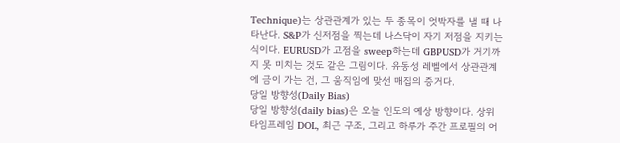Technique)는 상관관계가 있는 두 종목이 엇박자를 낼 때 나타난다. S&P가 신저점을 찍는데 나스닥이 자기 저점을 지키는 식이다. EURUSD가 고점을 sweep하는데 GBPUSD가 거기까지 못 미치는 것도 같은 그림이다. 유동성 레벨에서 상관관계에 금이 가는 건, 그 움직임에 맞선 매집의 증거다.
당일 방향성(Daily Bias)
당일 방향성(daily bias)은 오늘 인도의 예상 방향이다. 상위 타임프레임 DOL, 최근 구조, 그리고 하루가 주간 프로필의 어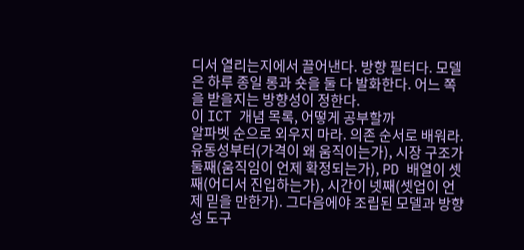디서 열리는지에서 끌어낸다. 방향 필터다. 모델은 하루 종일 롱과 숏을 둘 다 발화한다. 어느 쪽을 받을지는 방향성이 정한다.
이 ICT 개념 목록, 어떻게 공부할까
알파벳 순으로 외우지 마라. 의존 순서로 배워라. 유동성부터(가격이 왜 움직이는가), 시장 구조가 둘째(움직임이 언제 확정되는가), PD 배열이 셋째(어디서 진입하는가), 시간이 넷째(셋업이 언제 믿을 만한가). 그다음에야 조립된 모델과 방향성 도구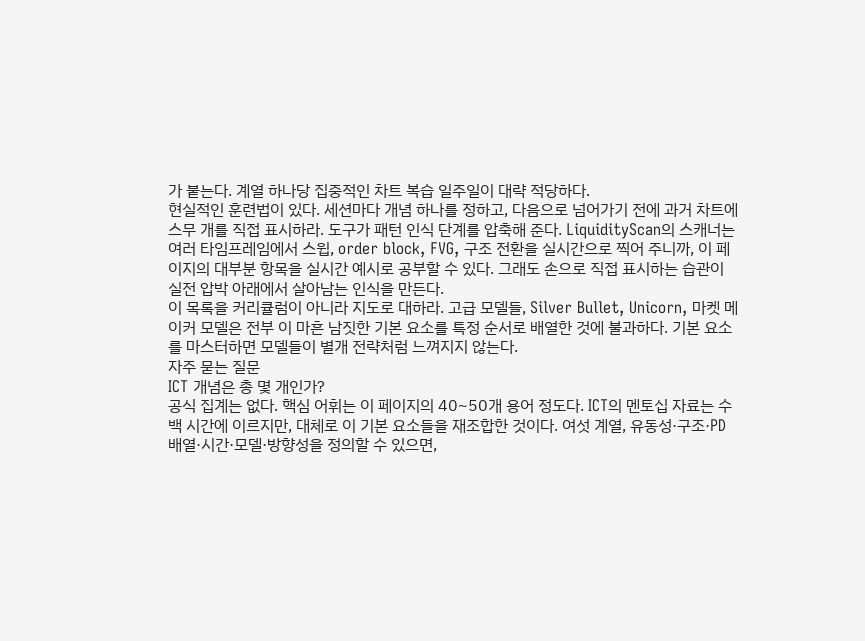가 붙는다. 계열 하나당 집중적인 차트 복습 일주일이 대략 적당하다.
현실적인 훈련법이 있다. 세션마다 개념 하나를 정하고, 다음으로 넘어가기 전에 과거 차트에 스무 개를 직접 표시하라. 도구가 패턴 인식 단계를 압축해 준다. LiquidityScan의 스캐너는 여러 타임프레임에서 스윕, order block, FVG, 구조 전환을 실시간으로 찍어 주니까, 이 페이지의 대부분 항목을 실시간 예시로 공부할 수 있다. 그래도 손으로 직접 표시하는 습관이 실전 압박 아래에서 살아남는 인식을 만든다.
이 목록을 커리큘럼이 아니라 지도로 대하라. 고급 모델들, Silver Bullet, Unicorn, 마켓 메이커 모델은 전부 이 마흔 남짓한 기본 요소를 특정 순서로 배열한 것에 불과하다. 기본 요소를 마스터하면 모델들이 별개 전략처럼 느껴지지 않는다.
자주 묻는 질문
ICT 개념은 총 몇 개인가?
공식 집계는 없다. 핵심 어휘는 이 페이지의 40~50개 용어 정도다. ICT의 멘토십 자료는 수백 시간에 이르지만, 대체로 이 기본 요소들을 재조합한 것이다. 여섯 계열, 유동성·구조·PD 배열·시간·모델·방향성을 정의할 수 있으면,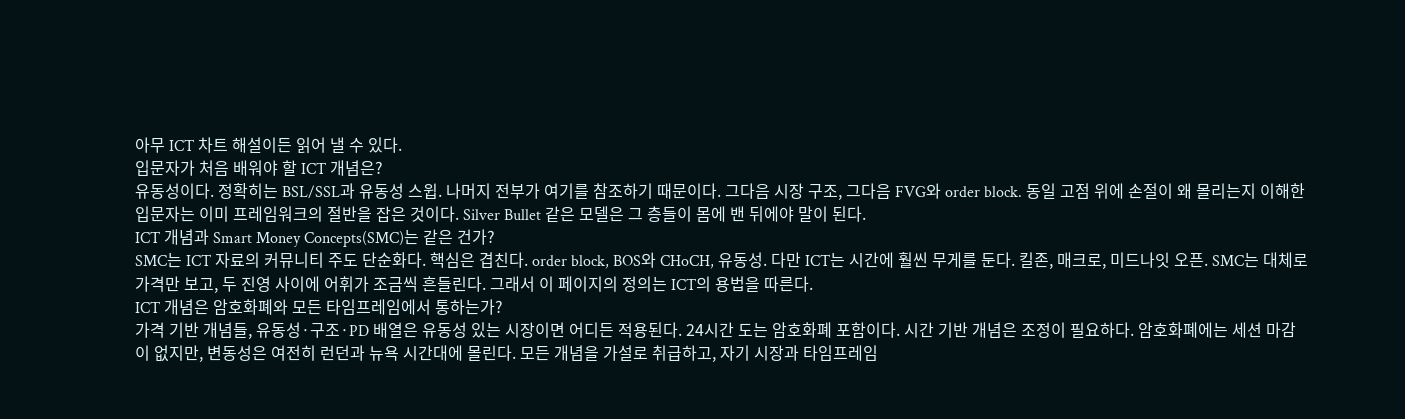아무 ICT 차트 해설이든 읽어 낼 수 있다.
입문자가 처음 배워야 할 ICT 개념은?
유동성이다. 정확히는 BSL/SSL과 유동성 스윕. 나머지 전부가 여기를 참조하기 때문이다. 그다음 시장 구조, 그다음 FVG와 order block. 동일 고점 위에 손절이 왜 몰리는지 이해한 입문자는 이미 프레임워크의 절반을 잡은 것이다. Silver Bullet 같은 모델은 그 층들이 몸에 밴 뒤에야 말이 된다.
ICT 개념과 Smart Money Concepts(SMC)는 같은 건가?
SMC는 ICT 자료의 커뮤니티 주도 단순화다. 핵심은 겹친다. order block, BOS와 CHoCH, 유동성. 다만 ICT는 시간에 훨씬 무게를 둔다. 킬존, 매크로, 미드나잇 오픈. SMC는 대체로 가격만 보고, 두 진영 사이에 어휘가 조금씩 흔들린다. 그래서 이 페이지의 정의는 ICT의 용법을 따른다.
ICT 개념은 암호화폐와 모든 타임프레임에서 통하는가?
가격 기반 개념들, 유동성·구조·PD 배열은 유동성 있는 시장이면 어디든 적용된다. 24시간 도는 암호화폐 포함이다. 시간 기반 개념은 조정이 필요하다. 암호화폐에는 세션 마감이 없지만, 변동성은 여전히 런던과 뉴욕 시간대에 몰린다. 모든 개념을 가설로 취급하고, 자기 시장과 타임프레임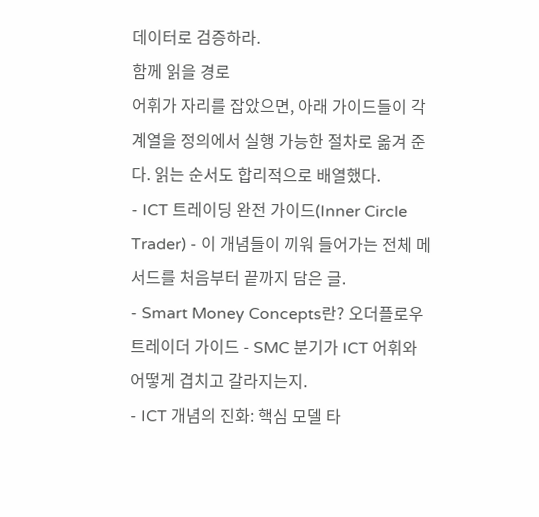데이터로 검증하라.
함께 읽을 경로
어휘가 자리를 잡았으면, 아래 가이드들이 각 계열을 정의에서 실행 가능한 절차로 옮겨 준다. 읽는 순서도 합리적으로 배열했다.
- ICT 트레이딩 완전 가이드(Inner Circle Trader) - 이 개념들이 끼워 들어가는 전체 메서드를 처음부터 끝까지 담은 글.
- Smart Money Concepts란? 오더플로우 트레이더 가이드 - SMC 분기가 ICT 어휘와 어떻게 겹치고 갈라지는지.
- ICT 개념의 진화: 핵심 모델 타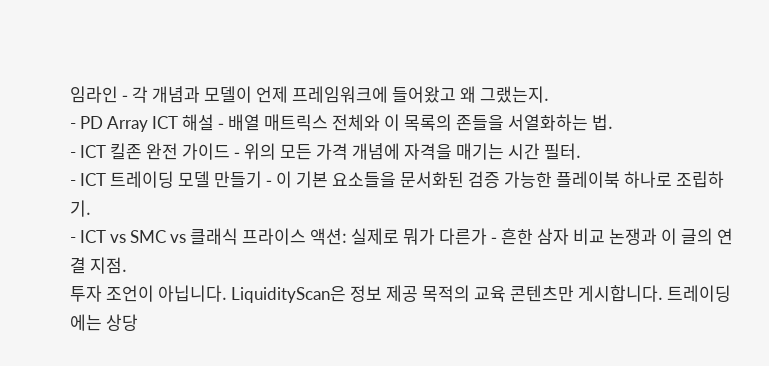임라인 - 각 개념과 모델이 언제 프레임워크에 들어왔고 왜 그랬는지.
- PD Array ICT 해설 - 배열 매트릭스 전체와 이 목록의 존들을 서열화하는 법.
- ICT 킬존 완전 가이드 - 위의 모든 가격 개념에 자격을 매기는 시간 필터.
- ICT 트레이딩 모델 만들기 - 이 기본 요소들을 문서화된 검증 가능한 플레이북 하나로 조립하기.
- ICT vs SMC vs 클래식 프라이스 액션: 실제로 뭐가 다른가 - 흔한 삼자 비교 논쟁과 이 글의 연결 지점.
투자 조언이 아닙니다. LiquidityScan은 정보 제공 목적의 교육 콘텐츠만 게시합니다. 트레이딩에는 상당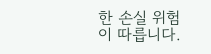한 손실 위험이 따릅니다.